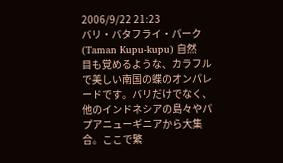2006/9/22 21:23
バリ・バタフライ・パーク(Taman Kupu-kupu) 自然
目も覚めるような、カラフルで美しい南国の蝶のオンパレードです。バリだけでなく、他のインドネシアの島々やパプアニューギニアから大集合。ここで繁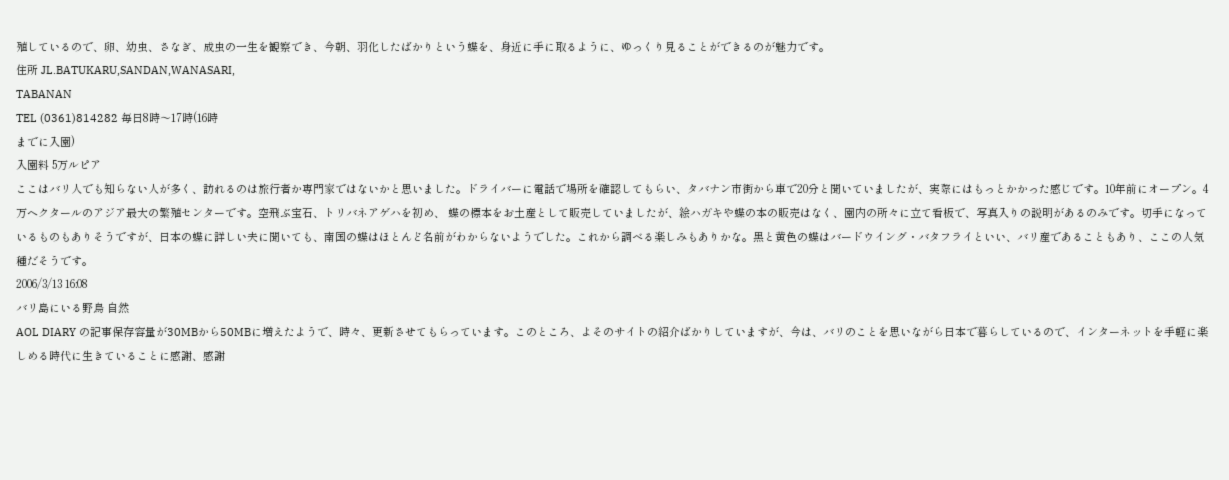殖しているので、卵、幼虫、さなぎ、成虫の一生を観察でき、今朝、羽化したばかりという蝶を、身近に手に取るように、ゆっくり見ることができるのが魅力です。
住所 JL.BATUKARU,SANDAN,WANASARI,
TABANAN
TEL (0361)814282 毎日8時〜17時(16時
までに入園)
入園料 5万ルピア
ここはバリ人でも知らない人が多く、訪れるのは旅行者か専門家ではないかと思いました。ドライバーに電話で場所を確認してもらい、タバナン市街から車で20分と聞いていましたが、実際にはもっとかかった感じです。10年前にオープン。4万ヘクタールのアジア最大の繁殖センターです。空飛ぶ宝石、トリバネアゲハを初め、 蝶の標本をお土産として販売していましたが、絵ハガキや蝶の本の販売はなく、園内の所々に立て看板で、写真入りの説明があるのみです。切手になっているものもありそうですが、日本の蝶に詳しい夫に聞いても、南国の蝶はほとんど名前がわからないようでした。これから調べる楽しみもありかな。黒と黄色の蝶はバードウイング・バタフライといい、バリ産であることもあり、ここの人気種だそうです。
2006/3/13 16:08
バリ島にいる野鳥 自然
AOL DIARY の記事保存容量が30MBから50MBに増えたようで、時々、更新させてもらっています。このところ、よそのサイトの紹介ばかりしていますが、今は、バリのことを思いながら日本で暮らしているので、インターネットを手軽に楽しめる時代に生きていることに感謝、感謝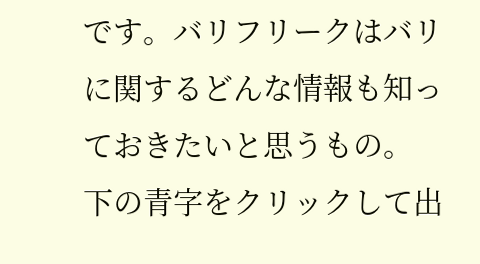です。バリフリークはバリに関するどんな情報も知っておきたいと思うもの。
下の青字をクリックして出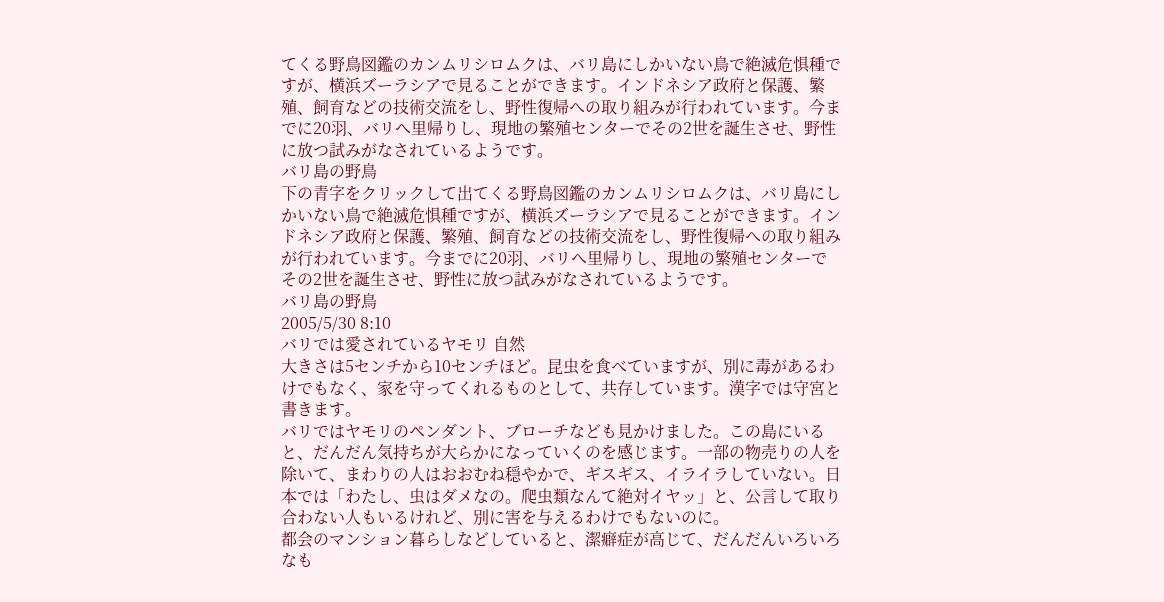てくる野鳥図鑑のカンムリシロムクは、バリ島にしかいない鳥で絶滅危惧種ですが、横浜ズーラシアで見ることができます。インドネシア政府と保護、繁殖、飼育などの技術交流をし、野性復帰への取り組みが行われています。今までに20羽、バリへ里帰りし、現地の繁殖センターでその2世を誕生させ、野性に放つ試みがなされているようです。
バリ島の野鳥
下の青字をクリックして出てくる野鳥図鑑のカンムリシロムクは、バリ島にしかいない鳥で絶滅危惧種ですが、横浜ズーラシアで見ることができます。インドネシア政府と保護、繁殖、飼育などの技術交流をし、野性復帰への取り組みが行われています。今までに20羽、バリへ里帰りし、現地の繁殖センターでその2世を誕生させ、野性に放つ試みがなされているようです。
バリ島の野鳥
2005/5/30 8:10
バリでは愛されているヤモリ 自然
大きさは5センチから10センチほど。昆虫を食べていますが、別に毒があるわけでもなく、家を守ってくれるものとして、共存しています。漢字では守宮と書きます。
バリではヤモリのペンダント、ブローチなども見かけました。この島にいると、だんだん気持ちが大らかになっていくのを感じます。一部の物売りの人を除いて、まわりの人はおおむね穏やかで、ギスギス、イライラしていない。日本では「わたし、虫はダメなの。爬虫類なんて絶対イヤッ」と、公言して取り合わない人もいるけれど、別に害を与えるわけでもないのに。
都会のマンション暮らしなどしていると、潔癖症が高じて、だんだんいろいろなも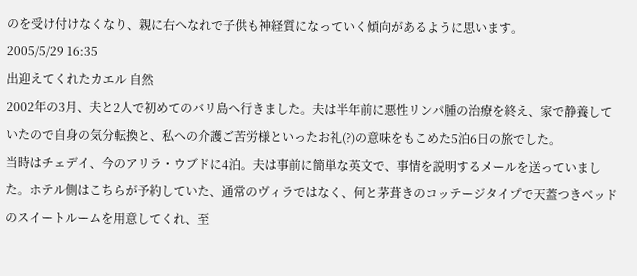のを受け付けなくなり、親に右へなれで子供も神経質になっていく傾向があるように思います。
2005/5/29 16:35
出迎えてくれたカエル 自然
2002年の3月、夫と2人で初めてのバリ島へ行きました。夫は半年前に悪性リンパ腫の治療を終え、家で静養していたので自身の気分転換と、私への介護ご苦労様といったお礼(?)の意味をもこめた5泊6日の旅でした。
当時はチェデイ、今のアリラ・ウブドに4泊。夫は事前に簡単な英文で、事情を説明するメールを送っていました。ホテル側はこちらが予約していた、通常のヴィラではなく、何と茅葺きのコッテージタイプで天蓋つきベッドのスイートルームを用意してくれ、至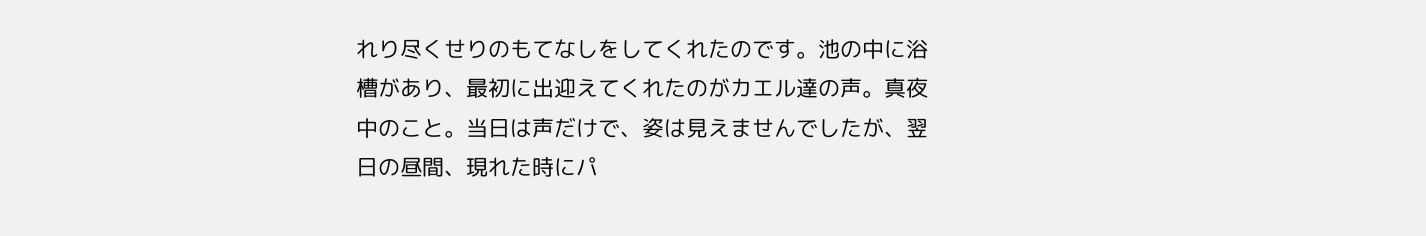れり尽くせりのもてなしをしてくれたのです。池の中に浴槽があり、最初に出迎えてくれたのがカエル達の声。真夜中のこと。当日は声だけで、姿は見えませんでしたが、翌日の昼間、現れた時にパ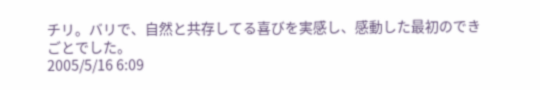チリ。バリで、自然と共存してる喜びを実感し、感動した最初のできごとでした。
2005/5/16 6:09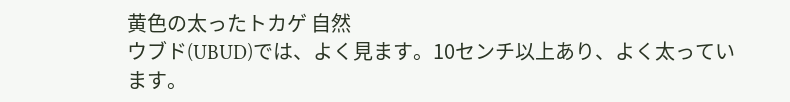黄色の太ったトカゲ 自然
ウブド(UBUD)では、よく見ます。10センチ以上あり、よく太っています。